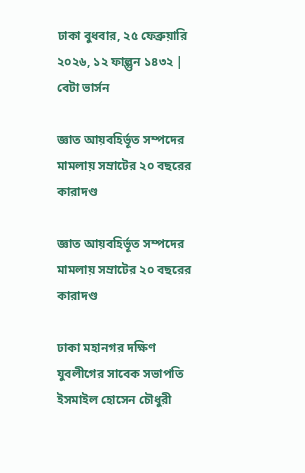ঢাকা বুধবার, ২৫ ফেব্রুয়ারি ২০২৬, ১২ ফাল্গুন ১৪৩২ | বেটা ভার্সন

জ্ঞাত আয়বহির্ভূত সম্পদের মামলায় সম্রাটের ২০ বছরের কারাদণ্ড

জ্ঞাত আয়বহির্ভূত সম্পদের মামলায় সম্রাটের ২০ বছরের কারাদণ্ড

ঢাকা মহানগর দক্ষিণ যুবলীগের সাবেক সভাপতি ইসমাইল হোসেন চৌধুরী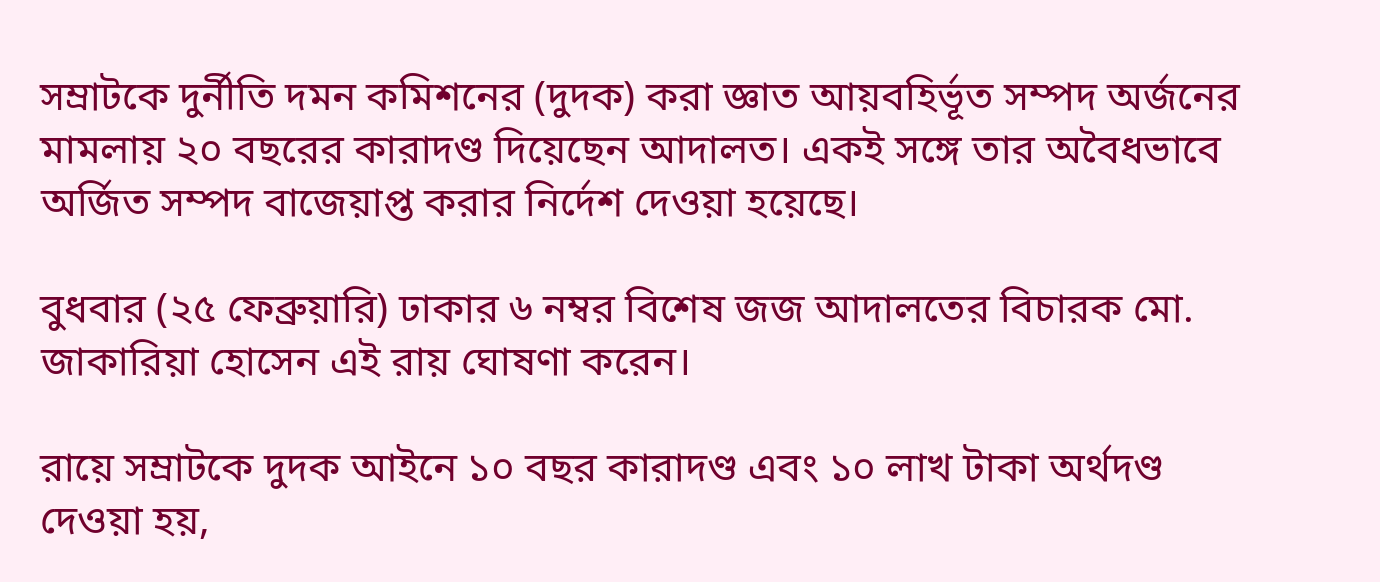সম্রাটকে দুর্নীতি দমন কমিশনের (দুদক) করা জ্ঞাত আয়বহির্ভূত সম্পদ অর্জনের মামলায় ২০ বছরের কারাদণ্ড দিয়েছেন আদালত। একই সঙ্গে তার অবৈধভাবে অর্জিত সম্পদ বাজেয়াপ্ত করার নির্দেশ দেওয়া হয়েছে।

বুধবার (২৫ ফেব্রুয়ারি) ঢাকার ৬ নম্বর বিশেষ জজ আদালতের বিচারক মো. জাকারিয়া হোসেন এই রায় ঘোষণা করেন।

রায়ে সম্রাটকে দুদক আইনে ১০ বছর কারাদণ্ড এবং ১০ লাখ টাকা অর্থদণ্ড দেওয়া হয়,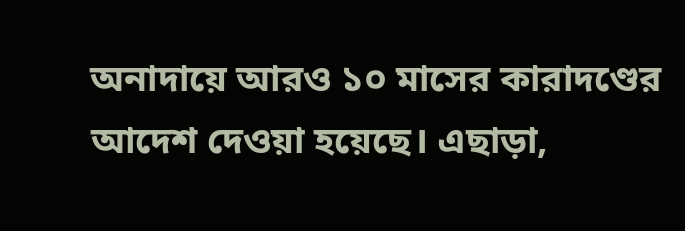অনাদায়ে আরও ১০ মাসের কারাদণ্ডের আদেশ দেওয়া হয়েছে। এছাড়া,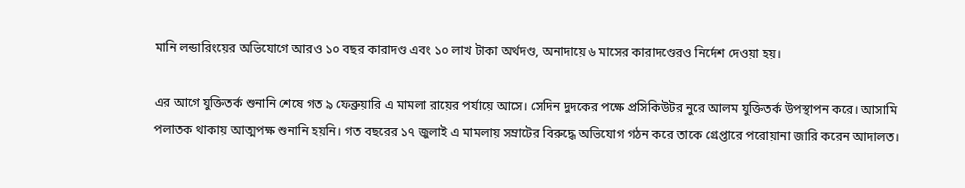মানি লন্ডারিংয়ের অভিযোগে আরও ১০ বছর কারাদণ্ড এবং ১০ লাখ টাকা অর্থদণ্ড, অনাদায়ে ৬ মাসের কারাদণ্ডেরও নির্দেশ দেওয়া হয়।

এর আগে যুক্তিতর্ক শুনানি শেষে গত ৯ ফেব্রুয়ারি এ মামলা রায়ের পর্যায়ে আসে। সেদিন দুদকের পক্ষে প্রসিকিউটর নুরে আলম যুক্তিতর্ক উপস্থাপন করে। আসামি পলাতক থাকায় আত্মপক্ষ শুনানি হয়নি। গত বছরের ১৭ জুলাই এ মামলায় সম্রাটের বিরুদ্ধে অভিযোগ গঠন করে তাকে গ্রেপ্তারে পরোয়ানা জারি করেন আদালত।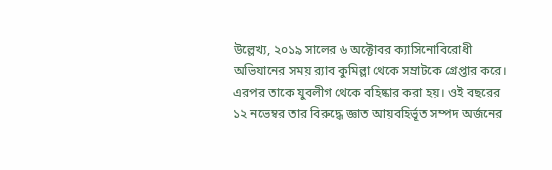উল্লেখ্য, ২০১৯ সালের ৬ অক্টোবর ক্যাসিনোবিরোধী অভিযানের সময় র‍্যাব কুমিল্লা থেকে সম্রাটকে গ্রেপ্তার করে। এরপর তাকে যুবলীগ থেকে বহিষ্কার করা হয়। ওই বছরের ১২ নভেম্বর তার বিরুদ্ধে জ্ঞাত আয়বহির্ভূত সম্পদ অর্জনের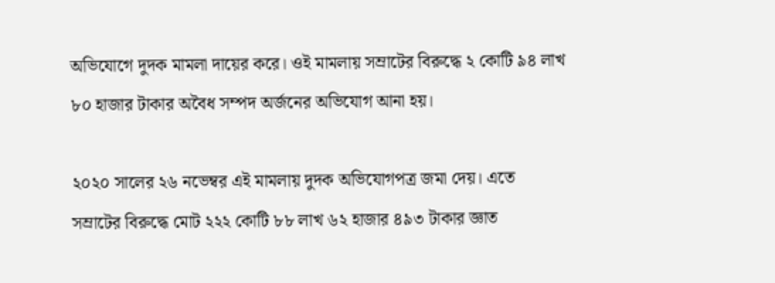অভিযোগে দুদক মামলা দায়ের করে। ওই মামলায় সম্রাটের বিরুদ্ধে ২ কোটি ৯৪ লাখ ৮০ হাজার টাকার অবৈধ সম্পদ অর্জনের অভিযোগ আনা হয়।

২০২০ সালের ২৬ নভেম্বর এই মামলায় দুদক অভিযোগপত্র জমা দেয়। এতে সম্রাটের বিরুদ্ধে মোট ২২২ কোটি ৮৮ লাখ ৬২ হাজার ৪৯৩ টাকার জ্ঞাত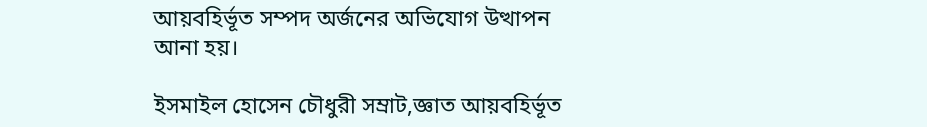আয়বহির্ভূত সম্পদ অর্জনের অভিযোগ উত্থাপন আনা হয়।

ইসমাইল হোসেন চৌধুরী সম্রাট,জ্ঞাত আয়বহির্ভূত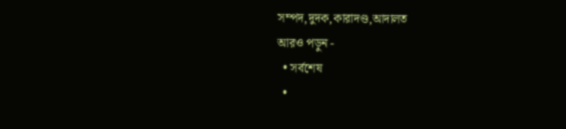সম্পদ,দুদক,কারাদণ্ড,আদালত
আরও পড়ুন -
  • সর্বশেষ
  •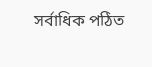সর্বাধিক পঠিত